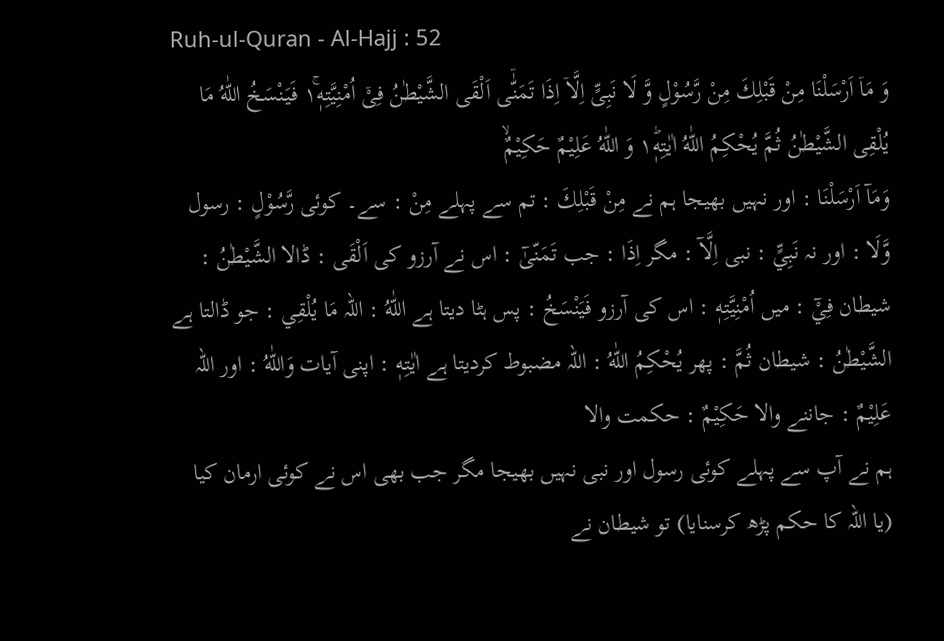Ruh-ul-Quran - Al-Hajj : 52
وَ مَاۤ اَرْسَلْنَا مِنْ قَبْلِكَ مِنْ رَّسُوْلٍ وَّ لَا نَبِیٍّ اِلَّاۤ اِذَا تَمَنّٰۤى اَلْقَى الشَّیْطٰنُ فِیْۤ اُمْنِیَّتِهٖ١ۚ فَیَنْسَخُ اللّٰهُ مَا یُلْقِی الشَّیْطٰنُ ثُمَّ یُحْكِمُ اللّٰهُ اٰیٰتِهٖ١ؕ وَ اللّٰهُ عَلِیْمٌ حَكِیْمٌۙ
وَمَآ اَرْسَلْنَا : اور نہیں بھیجا ہم نے مِنْ قَبْلِكَ : تم سے پہلے مِنْ : سے۔ کوئی رَّسُوْلٍ : رسول وَّلَا : اور نہ نَبِيٍّ : نبی اِلَّآ : مگر اِذَا : جب تَمَنّىٰٓ : اس نے آرزو کی اَلْقَى : ڈالا الشَّيْطٰنُ : شیطان فِيْٓ : میں اُمْنِيَّتِهٖ : اس کی آرزو فَيَنْسَخُ : پس ہٹا دیتا ہے اللّٰهُ : اللہ مَا يُلْقِي : جو ڈالتا ہے الشَّيْطٰنُ : شیطان ثُمَّ : پھر يُحْكِمُ اللّٰهُ : اللہ مضبوط کردیتا ہے اٰيٰتِهٖ : اپنی آیات وَاللّٰهُ : اور اللہ عَلِيْمٌ : جاننے والا حَكِيْمٌ : حکمت والا
ہم نے آپ سے پہلے کوئی رسول اور نبی نہیں بھیجا مگر جب بھی اس نے کوئی ارمان کیا (یا اللہ کا حکم پڑھ کرسنایا) تو شیطان نے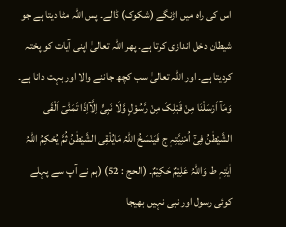اس کی راہ میں اڑنگے (شکوک) ڈالے۔ پس اللہ مٹا دیتا ہے جو شیطان دخل اندازی کرتا ہے۔ پھر اللہ تعالیٰ اپنی آیات کو پختہ کردیتا ہے۔ اور اللہ تعالیٰ سب کچھ جاننے والا اور بہت دانا ہے۔
وَمَآ اَرْسَلْنَا مِنْ قَبْلِکَ مِنْ رَّسُوْلٍ وَّلَا نَبِیٍّ اِلَّآاِذَا تَمَنّٰیٓ اَلْقَی الشَّیْطٰنُ فِیْٓ اُمْنِیَّتِہٖ ج فَیَنْسَخُ اللّٰہُ مَایُلْقِی الشَّیْطٰنُ ثُمَّ یُحْکِمُ اللّٰہُ اٰیٰتِہٖ ط وَاللّٰہُ عَلِیْمٌ حَکِیْمٌ۔ (الحج : 52) (ہم نے آپ سے پہلے کوئی رسول اور نبی نہیں بھیجا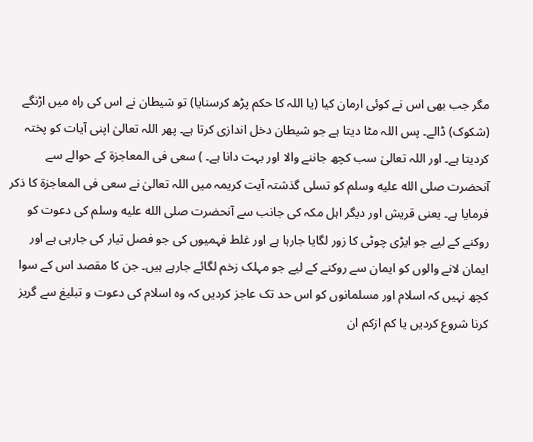مگر جب بھی اس نے کوئی ارمان کیا (یا اللہ کا حکم پڑھ کرسنایا) تو شیطان نے اس کی راہ میں اڑنگے (شکوک) ڈالے۔ پس اللہ مٹا دیتا ہے جو شیطان دخل اندازی کرتا ہے۔ پھر اللہ تعالیٰ اپنی آیات کو پختہ کردیتا ہے۔ اور اللہ تعالیٰ سب کچھ جاننے والا اور بہت دانا ہے۔ ) سعی فی المعاجزۃ کے حوالے سے آنحضرت صلى الله عليه وسلم کو تسلی گذشتہ آیت کریمہ میں اللہ تعالیٰ نے سعی فی المعاجزۃ کا ذکر فرمایا ہے۔ یعنی قریش اور دیگر اہل مکہ کی جانب سے آنحضرت صلى الله عليه وسلم کی دعوت کو روکنے کے لیے جو ایڑی چوٹی کا زور لگایا جارہا ہے اور غلط فہمیوں کی جو فصل تیار کی جارہی ہے اور ایمان لانے والوں کو ایمان سے روکنے کے لیے جو مہلک زخم لگائے جارہے ہیں۔ جن کا مقصد اس کے سوا کچھ نہیں کہ اسلام اور مسلمانوں کو اس حد تک عاجز کردیں کہ وہ اسلام کی دعوت و تبلیغ سے گریز کرنا شروع کردیں یا کم ازکم ان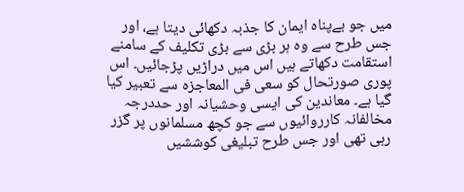میں جو بےپناہ ایمان کا جذبہ دکھائی دیتا ہے، اور جس طرح سے وہ ہر بڑی سے بڑی تکلیف کے سامنے استقامت دکھاتے ہیں اس میں دراڑیں پڑجائیں۔ اس پوری صورتحال کو سعی فی المعاجزہ سے تعبیر کیا گیا ہے۔ معاندین کی ایسی وحشیانہ اور حددرجہ مخالفانہ کارروائیوں سے جو کچھ مسلمانوں پر گزر رہی تھی اور جس طرح تبلیغی کوششیں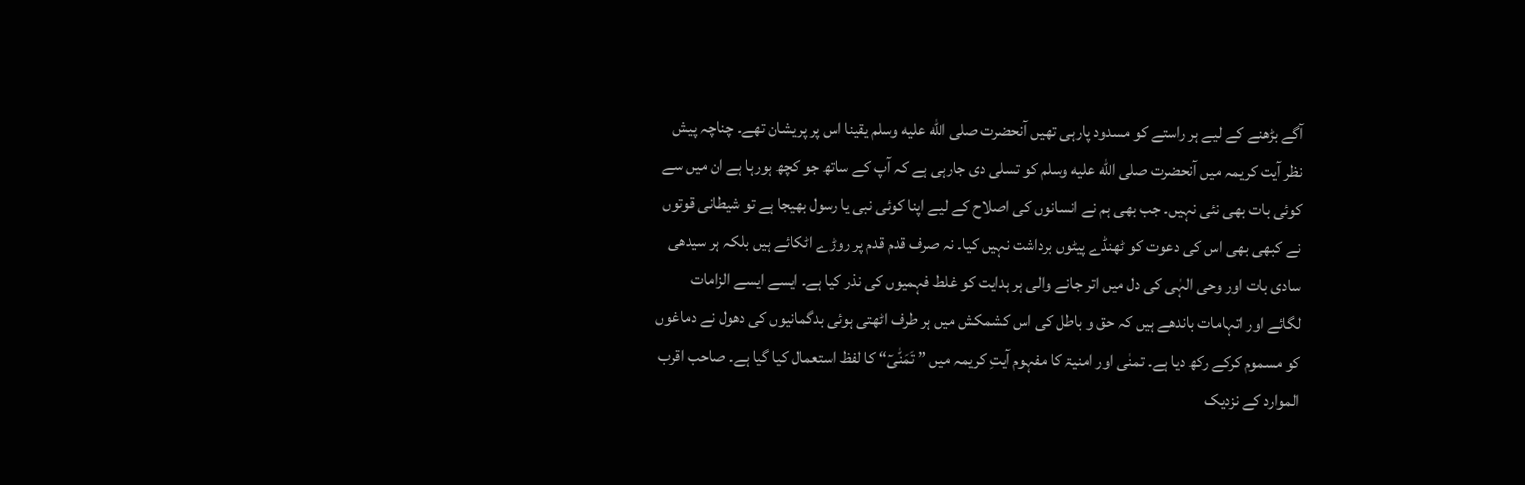آگے بڑھنے کے لیے ہر راستے کو مسدود پارہی تھیں آنحضرت صلى الله عليه وسلم یقینا اس پر پریشان تھے۔ چناچہ پیش نظر آیت کریمہ میں آنحضرت صلى الله عليه وسلم کو تسلی دی جارہی ہے کہ آپ کے ساتھ جو کچھ ہورہا ہے ان میں سے کوئی بات بھی نئی نہیں۔ جب بھی ہم نے انسانوں کی اصلاح کے لیے اپنا کوئی نبی یا رسول بھیجا ہے تو شیطانی قوتوں نے کبھی بھی اس کی دعوت کو ٹھنڈے پیٹوں برداشت نہیں کیا۔ نہ صرف قدم قدم پر روڑے اٹکائے ہیں بلکہ ہر سیدھی سادی بات اور وحی الہٰی کی دل میں اتر جانے والی ہر ہدایت کو غلط فہمیوں کی نذر کیا ہے۔ ایسے ایسے الزامات لگائے اور اتہامات باندھے ہیں کہ حق و باطل کی اس کشمکش میں ہر طرف اٹھتی ہوئی بدگمانیوں کی دھول نے دماغوں کو مسموم کرکے رکھ دیا ہے۔ تمنٰی اور امنیۃ کا مفہوم آیتِ کریمہ میں ” تَمَنّٰیٓ“ کا لفظ استعمال کیا گیا ہے۔ صاحب اقرب الموارد کے نزدیک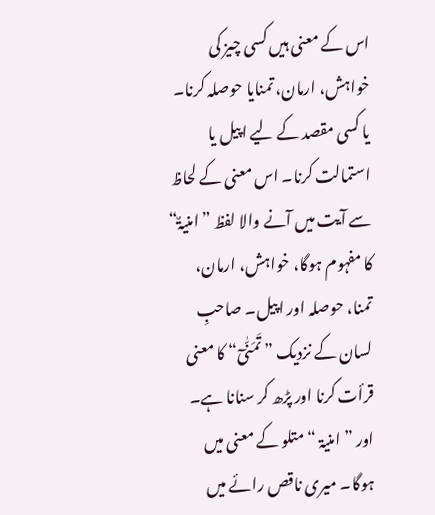اس کے معنی ہیں کسی چیز کی خواہش، ارمان، تمنایا حوصلہ کرنا۔ یا کسی مقصد کے لیے اپیل یا استمالت کرنا۔ اس معنی کے لحاظ سے آیت میں آنے والا لفظ ” امنیۃٌ“ کا مفہوم ہوگا، خواہش، ارمان، تمنا، حوصلہ اور اپیل۔ صاحبِ لسان کے نزدیک ” تَمَنّٰیٓ“ کا معنی قرأت کرنا اور پڑھ کر سنانا ہے۔ اور ” امنیۃ “ متلو کے معنی میں ہوگا۔ میری ناقص رائے میں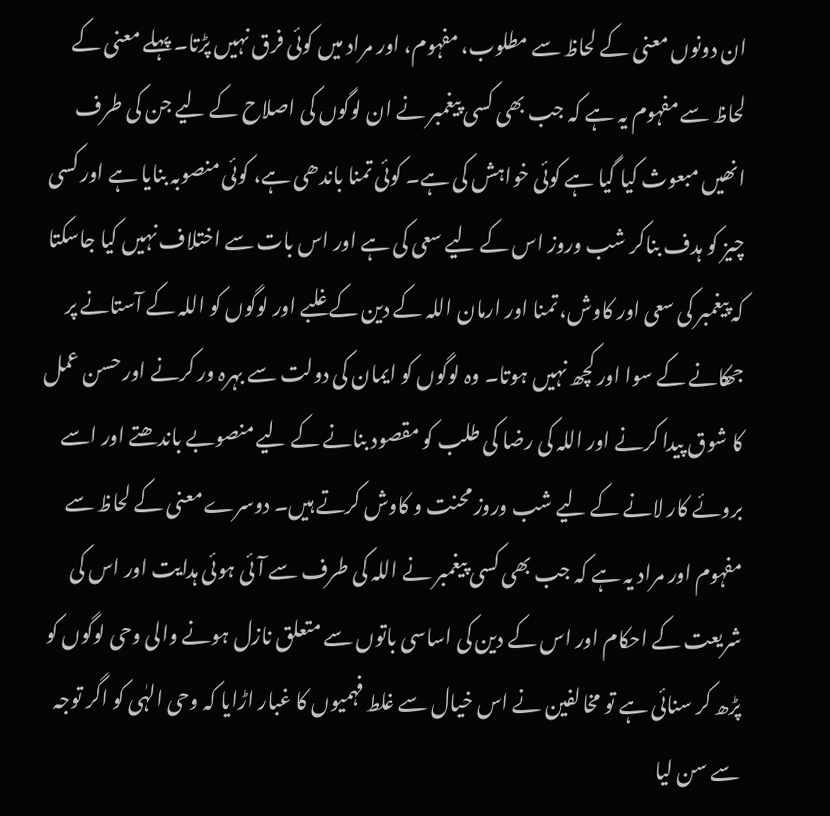ان دونوں معنی کے لحاظ سے مطلوب، مفہوم، اور مراد میں کوئی فرق نہیں پڑتا۔ پہلے معنی کے لحاظ سے مفہوم یہ ہے کہ جب بھی کسی پیغمبر نے ان لوگوں کی اصلاح کے لیے جن کی طرف انھیں مبعوث کیا گیا ہے کوئی خواہش کی ہے۔ کوئی تمنا باندھی ہے، کوئی منصوبہ بنایا ہے اور کسی چیز کو ہدف بناکر شب وروز اس کے لیے سعی کی ہے اور اس بات سے اختلاف نہیں کیا جاسکتا کہ پیغمبر کی سعی اور کاوش، تمنا اور ارمان اللہ کے دین کے غلبے اور لوگوں کو اللہ کے آستانے پر جھکانے کے سوا اور کچھ نہیں ہوتا۔ وہ لوگوں کو ایمان کی دولت سے بہرہ ور کرنے اور حسن عمل کا شوق پیدا کرنے اور اللہ کی رضا کی طلب کو مقصود بنانے کے لیے منصوبے باندھتے اور اسے بروئے کار لانے کے لیے شب وروز محنت و کاوش کرتے ہیں۔ دوسرے معنی کے لحاظ سے مفہوم اور مراد یہ ہے کہ جب بھی کسی پیغمبر نے اللہ کی طرف سے آئی ہوئی ہدایت اور اس کی شریعت کے احکام اور اس کے دین کی اساسی باتوں سے متعلق نازل ہونے والی وحی لوگوں کو پڑھ کر سنائی ہے تو مخالفین نے اس خیال سے غلط فہمیوں کا غبار اڑایا کہ وحی الہٰی کو اگر توجہ سے سن لیا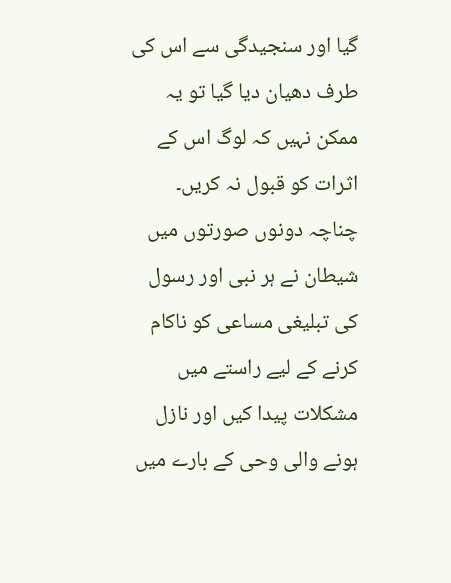گیا اور سنجیدگی سے اس کی طرف دھیان دیا گیا تو یہ ممکن نہیں کہ لوگ اس کے اثرات کو قبول نہ کریں۔ چناچہ دونوں صورتوں میں شیطان نے ہر نبی اور رسول کی تبلیغی مساعی کو ناکام کرنے کے لیے راستے میں مشکلات پیدا کیں اور نازل ہونے والی وحی کے بارے میں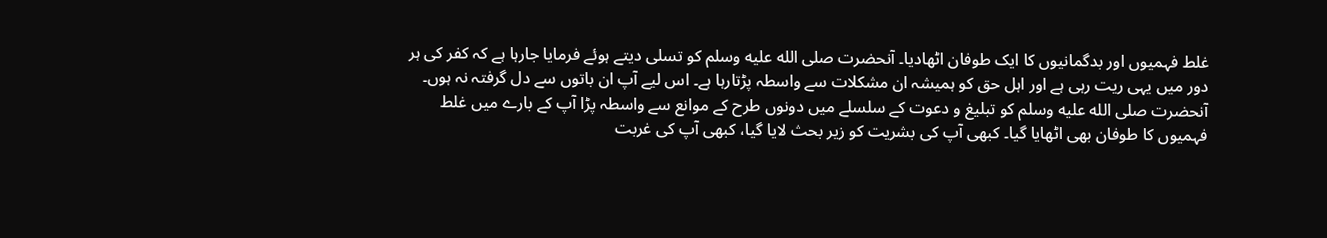غلط فہمیوں اور بدگمانیوں کا ایک طوفان اٹھادیا۔ آنحضرت صلى الله عليه وسلم کو تسلی دیتے ہوئے فرمایا جارہا ہے کہ کفر کی ہر دور میں یہی ریت رہی ہے اور اہل حق کو ہمیشہ ان مشکلات سے واسطہ پڑتارہا ہے۔ اس لیے آپ ان باتوں سے دل گرفتہ نہ ہوں۔ آنحضرت صلى الله عليه وسلم کو تبلیغ و دعوت کے سلسلے میں دونوں طرح کے موانع سے واسطہ پڑا آپ کے بارے میں غلط فہمیوں کا طوفان بھی اٹھایا گیا۔ کبھی آپ کی بشریت کو زیر بحث لایا گیا، کبھی آپ کی غربت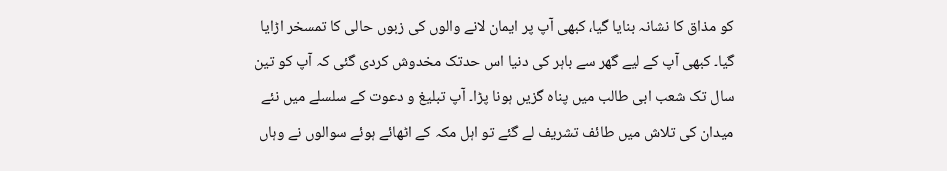کو مذاق کا نشانہ بنایا گیا، کبھی آپ پر ایمان لانے والوں کی زبوں حالی کا تمسخر اڑایا گیا۔ کبھی آپ کے لیے گھر سے باہر کی دنیا اس حدتک مخدوش کردی گئی کہ آپ کو تین سال تک شعب ابی طالب میں پناہ گزیں ہونا پڑا۔ آپ تبلیغ و دعوت کے سلسلے میں نئے میدان کی تلاش میں طائف تشریف لے گئے تو اہل مکہ کے اٹھائے ہوئے سوالوں نے وہاں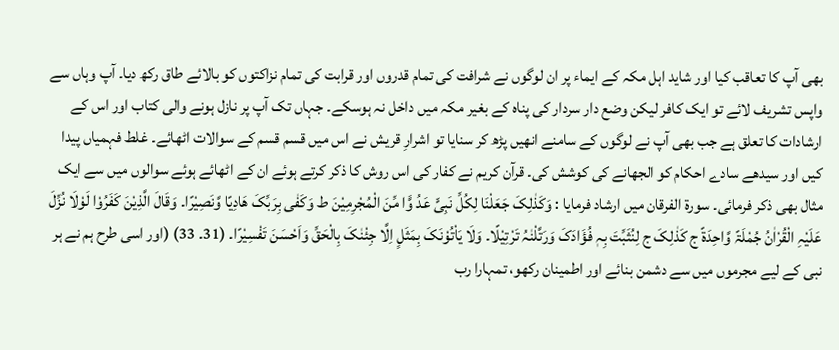بھی آپ کا تعاقب کیا اور شاید اہل مکہ کے ایماء پر ان لوگوں نے شرافت کی تمام قدروں اور قرابت کی تمام نزاکتوں کو بالائے طاق رکھ دیا۔ آپ وہاں سے واپس تشریف لائے تو ایک کافر لیکن وضع دار سردار کی پناہ کے بغیر مکہ میں داخل نہ ہوسکے۔ جہاں تک آپ پر نازل ہونے والی کتاب اور اس کے ارشادات کا تعلق ہے جب بھی آپ نے لوگوں کے سامنے انھیں پڑھ کر سنایا تو اشرارِ قریش نے اس میں قسم قسم کے سوالات اٹھائے۔ غلط فہمیاں پیدا کیں اور سیدھے سادے احکام کو الجھانے کی کوشش کی۔ قرآن کریم نے کفار کی اس روش کا ذکر کرتے ہوئے ان کے اٹھائے ہوئے سوالوں میں سے ایک مثال بھی ذکر فرمائی۔ سورة الفرقان میں ارشاد فرمایا : وَکَذٰلِکَ جَعَلْنَا لِکُلِّ نَبِیٍّ عَدُ وًّا مِّنَ الْمُجْرِمِیْنَ ط وَکَفٰی بِرَبِّکَ ھَادِیًا وَّنَصِیْرًا۔ وَقَالَ الَّذِیْنَ کَفَرُوْا لَوْلَا نُزِّلَ عَلَیْہِ الْقُرْاٰنُ جُمْلَۃً وَّاحِدَۃً ج کَذٰلِکَ ج لِنُثَبِّتَ بِہٖ فُؤَادَکَ وَرَتَّلْنٰہُ تَرْتِیْلًا۔ وَلَا یَاْتُوْنَکَ بِمَثَلٍ اِلَّا جِئْنٰکَ بِالْحَقِّ وَاَحْسَنَ تَفْسِیْرًا۔ (31۔ 33) (اور اسی طرح ہم نے ہر نبی کے لیے مجرموں میں سے دشمن بنائے اور اطمینان رکھو، تمہارا رب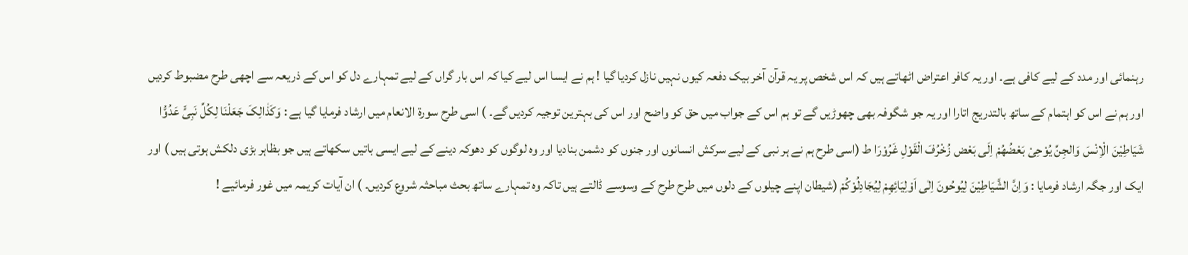رہنمائی اور مدد کے لیے کافی ہے۔ اور یہ کافر اعتراض اٹھاتے ہیں کہ اس شخص پر یہ قرآن آخر بیک دفعہ کیوں نہیں نازل کردیا گیا ! ہم نے ایسا اس لیے کیا کہ اس بار گراں کے لیے تمہارے دل کو اس کے ذریعہ سے اچھی طرح مضبوط کردیں اور ہم نے اس کو اہتمام کے ساتھ بالتدریج اتارا اور یہ جو شگوفہ بھی چھوڑیں گے تو ہم اس کے جواب میں حق کو واضح اور اس کی بہترین توجیہ کردیں گے۔ ) اسی طرح سورة الانعام میں ارشاد فرمایا گیا ہے : وَکَذٰالِکَ جَعَلْنَا لِکُلِّ نَبِیٍّ عَدُوُّا شَیَاطِیْنَ الْاِنْسَ وَالجِنِّ یُوْحِیْ بَعْضُھُمْ اِلَی بَعْض زُخْرُفَ الْقَوْلِ غَرُوْرَا ط (اسی طرح ہم نے ہر نبی کے لیے سرکش انسانوں اور جنوں کو دشمن بنادیا اور وہ لوگوں کو دھوکہ دینے کے لیے ایسی باتیں سکھاتے ہیں جو بظاہر بڑی دلکش ہوتی ہیں ) اور ایک اور جگہ ارشاد فرمایا : وَاِنَّ الشَّیَاطِیْنَ لِیُوحُونَ اِلٰی اَوْلِیَائِھِمْ لِیُجَادِلُوْکُمْ (شیطان اپنے چیلوں کے دلوں میں طرح طرح کے وسوسے ڈالتے ہیں تاکہ وہ تمہارے ساتھ بحث مباحثہ شروع کردیں۔ ) ان آیات کریمہ میں غور فرمائیے !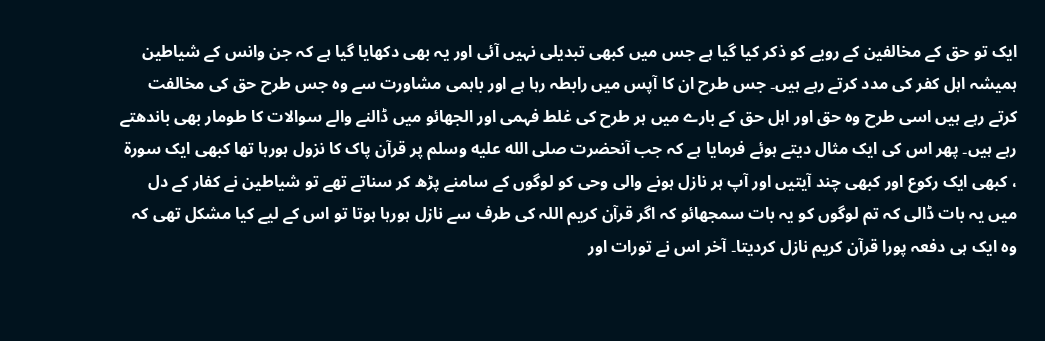ایک تو حق کے مخالفین کے رویے کو ذکر کیا گیا ہے جس میں کبھی تبدیلی نہیں آئی اور یہ بھی دکھایا گیا ہے کہ جن وانس کے شیاطین ہمیشہ اہل کفر کی مدد کرتے رہے ہیں۔ جس طرح ان کا آپس میں رابطہ رہا ہے اور باہمی مشاورت سے وہ جس طرح حق کی مخالفت کرتے رہے ہیں اسی طرح وہ حق اور اہل حق کے بارے میں ہر طرح کی غلط فہمی اور الجھائو میں ڈالنے والے سوالات کا طومار بھی باندھتے رہے ہیں۔ پھر اس کی ایک مثال دیتے ہوئے فرمایا ہے کہ جب آنحضرت صلى الله عليه وسلم پر قرآن پاک کا نزول ہورہا تھا کبھی ایک سورة ، کبھی ایک رکوع اور کبھی چند آیتیں اور آپ ہر نازل ہونے والی وحی کو لوگوں کے سامنے پڑھ کر سناتے تھے تو شیاطین نے کفار کے دل میں یہ بات ڈالی کہ تم لوگوں کو یہ بات سمجھائو کہ اگر قرآن کریم اللہ کی طرف سے نازل ہورہا ہوتا تو اس کے لیے کیا مشکل تھی کہ وہ ایک ہی دفعہ پورا قرآن کریم نازل کردیتا۔ آخر اس نے تورات اور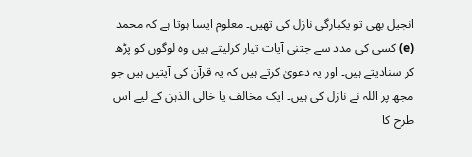انجیل بھی تو یکبارگی نازل کی تھیں۔ معلوم ایسا ہوتا ہے کہ محمد (e) کسی کی مدد سے جتنی آیات تیار کرلیتے ہیں وہ لوگوں کو پڑھ کر سنادیتے ہیں۔ اور یہ دعویٰ کرتے ہیں کہ یہ قرآن کی آیتیں ہیں جو مجھ پر اللہ نے نازل کی ہیں۔ ایک مخالف یا خالی الذہن کے لیے اس طرح کا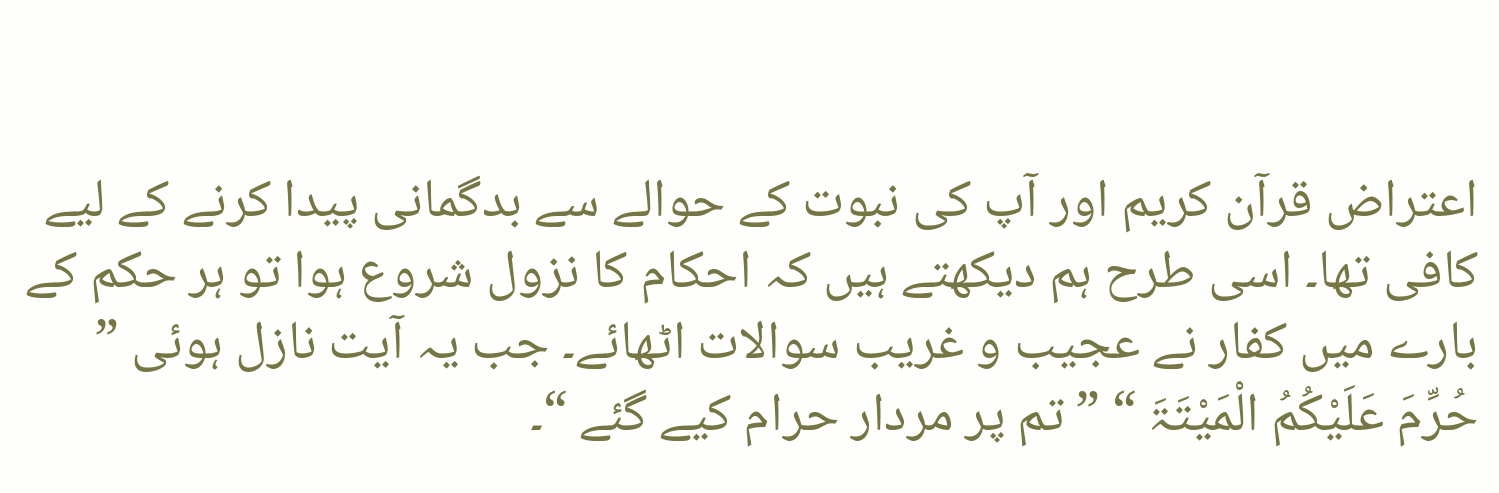اعتراض قرآن کریم اور آپ کی نبوت کے حوالے سے بدگمانی پیدا کرنے کے لیے کافی تھا۔ اسی طرح ہم دیکھتے ہیں کہ احکام کا نزول شروع ہوا تو ہر حکم کے بارے میں کفار نے عجیب و غریب سوالات اٹھائے۔ جب یہ آیت نازل ہوئی ” حُرِّمَ عَلَیْکُمُ الْمَیْتَۃَ “ ” تم پر مردار حرام کیے گئے “۔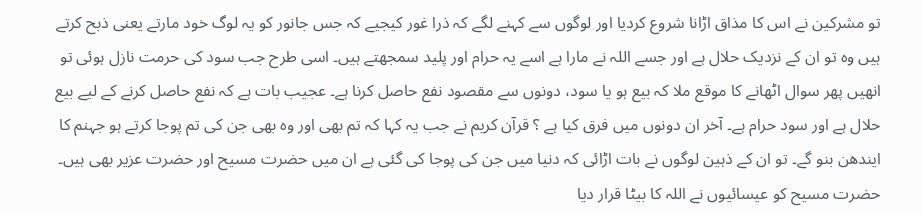تو مشرکین نے اس کا مذاق اڑانا شروع کردیا اور لوگوں سے کہنے لگے کہ ذرا غور کیجیے کہ جس جانور کو یہ لوگ خود مارتے یعنی ذبح کرتے ہیں وہ تو ان کے نزدیک حلال ہے اور جسے اللہ نے مارا ہے اسے یہ حرام اور پلید سمجھتے ہیں۔ اسی طرح جب سود کی حرمت نازل ہوئی تو انھیں پھر سوال اٹھانے کا موقع ملا کہ بیع ہو یا سود، دونوں سے مقصود نفع حاصل کرنا ہے۔ عجیب بات ہے کہ نفع حاصل کرنے کے لیے بیع حلال ہے اور سود حرام ہے۔ آخر ان دونوں میں فرق کیا ہے ؟ قرآن کریم نے جب یہ کہا کہ تم بھی اور وہ بھی جن کی تم پوجا کرتے ہو جہنم کا ایندھن بنو گے۔ تو ان کے ذہین لوگوں نے بات اڑائی کہ دنیا میں جن کی پوجا کی گئی ہے ان میں حضرت مسیح اور حضرت عزیر بھی ہیں۔ حضرت مسیح کو عیسائیوں نے اللہ کا بیٹا قرار دیا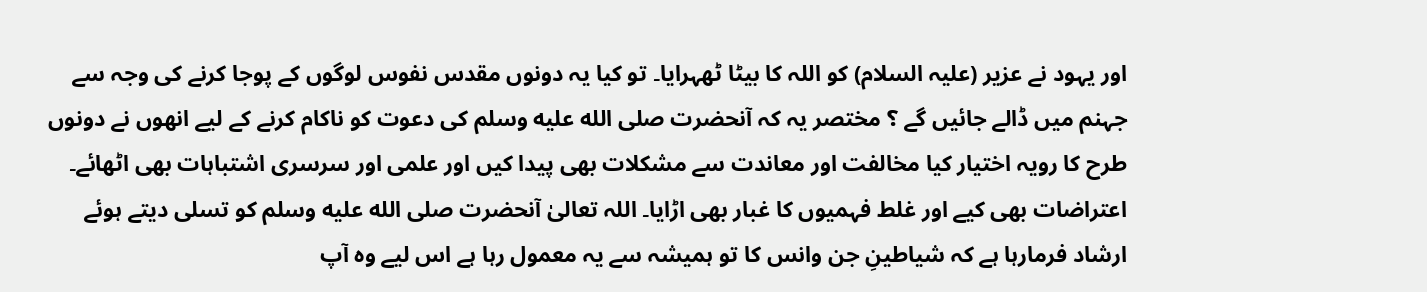اور یہود نے عزیر (علیہ السلام) کو اللہ کا بیٹا ٹھہرایا۔ تو کیا یہ دونوں مقدس نفوس لوگوں کے پوجا کرنے کی وجہ سے جہنم میں ڈالے جائیں گے ؟ مختصر یہ کہ آنحضرت صلى الله عليه وسلم کی دعوت کو ناکام کرنے کے لیے انھوں نے دونوں طرح کا رویہ اختیار کیا مخالفت اور معاندت سے مشکلات بھی پیدا کیں اور علمی اور سرسری اشتباہات بھی اٹھائے۔ اعتراضات بھی کیے اور غلط فہمیوں کا غبار بھی اڑایا۔ اللہ تعالیٰ آنحضرت صلى الله عليه وسلم کو تسلی دیتے ہوئے ارشاد فرمارہا ہے کہ شیاطینِ جن وانس کا تو ہمیشہ سے یہ معمول رہا ہے اس لیے وہ آپ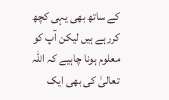کے ساتھ بھی یہی کچھ کررہے ہیں لیکن آپ کو معلوم ہونا چاہیے کہ اللہ تعالیٰ کی بھی ایک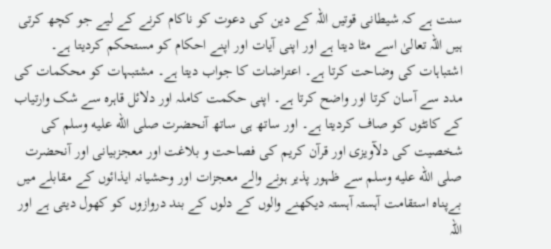سنت ہے کہ شیطانی قوتیں اللہ کے دین کی دعوت کو ناکام کرنے کے لیے جو کچھ کرتی ہیں اللہ تعالیٰ اسے مٹا دیتا ہے اور اپنی آیات اور اپنے احکام کو مستحکم کردیتا ہے۔ اشتباہات کی وضاحت کرتا ہے۔ اعتراضات کا جواب دیتا ہے۔ مشتبہات کو محکمات کی مدد سے آسان کرتا اور واضح کرتا ہے۔ اپنی حکمت کاملہ اور دلائل قاہرہ سے شک وارتیاب کے کانٹوں کو صاف کردیتا ہے۔ اور ساتھ ہی ساتھ آنحضرت صلى الله عليه وسلم کی شخصیت کی دلآویزی اور قرآن کریم کی فصاحت و بلاغت اور معجزبیانی اور آنحضرت صلى الله عليه وسلم سے ظہور پذیر ہونے والے معجزات اور وحشیانہ ایذائوں کے مقابلے میں بےپناہ استقامت آہستہ آہستہ دیکھنے والوں کے دلوں کے بند دروازوں کو کھول دیتی ہے اور اللہ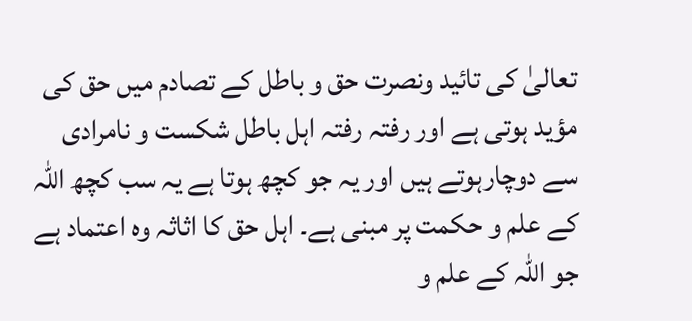تعالیٰ کی تائید ونصرت حق و باطل کے تصادم میں حق کی مؤید ہوتی ہے اور رفتہ رفتہ اہل باطل شکست و نامرادی سے دوچارہوتے ہیں اور یہ جو کچھ ہوتا ہے یہ سب کچھ اللہ کے علم و حکمت پر مبنی ہے۔ اہل حق کا اثاثہ وہ اعتماد ہے جو اللہ کے علم و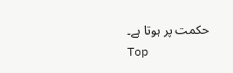حکمت پر ہوتا ہے۔
Top